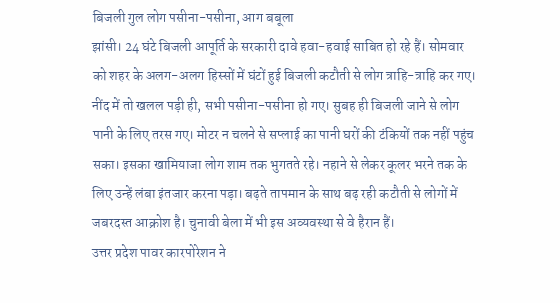बिजली गुल लोग पसीना-पसीना, आग बबूला
झांसी। 24 घंटे बिजली आपूर्ति के सरकारी दावे हवा-हवाई साबित हो रहे हैं। सोमवार को शहर के अलग-अलग हिस्सों में घंटों हुई बिजली कटौती से लोग त्राहि-त्राहि कर गए। नींद में तो खलल पड़ी ही, सभी पसीना-पसीना हो गए। सुबह ही बिजली जाने से लोग पानी के लिए तरस गए। मोटर न चलने से सप्लाई का पानी घरों की टंकियों तक नहीं पहुंच सका। इसका खामियाजा लोग शाम तक भुगतते रहे। नहाने से लेकर कूलर भरने तक के लिए उन्हें लंबा इंतजार करना पड़ा। बढ़ते तापमान के साथ बढ़ रही कटौती से लोगों में जबरदस्त आक्रोश है। चुनावी बेला में भी इस अव्यवस्था से वे हैरान हैं।
उत्तर प्रदेश पावर कारपोरेशन ने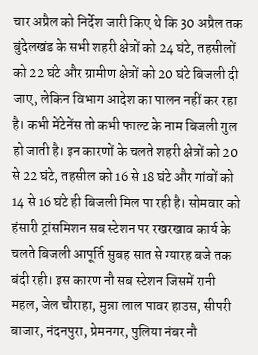चार अप्रैल को निर्देश जारी किए थे कि 30 अप्रैल तक बुंदेलखंड के सभी शहरी क्षेत्रों को 24 घंटे, तहसीलों को 22 घंटे और ग्रामीण क्षेत्रों को 20 घंटे बिजली दी जाए, लेकिन विभाग आदेश का पालन नहीं कर रहा है। कभी मेंटेनेंस तो कभी फाल्ट के नाम बिजली गुल हो जाती है। इन कारणों के चलते शहरी क्षेत्रों को 20 से 22 घंटे, तहसील को 16 से 18 घंटे और गांवों को 14 से 16 घंटे ही बिजली मिल पा रही है। सोमवार को हंसारी ट्रांसमिशन सब स्टेशन पर रखरखाव कार्य के चलते बिजली आपूर्ति सुबह सात से ग्यारह बजे तक बंदी रही। इस कारण नौ सब स्टेशन जिसमें रानी महल, जेल चौराहा, मुन्ना लाल पावर हाउस, सीपरी बाजार, नंदनपुरा, प्रेमनगर, पुलिया नंबर नौ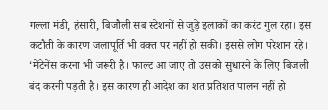गल्ला मंडी, हंसारी, बिजौली सब स्टेशनों से जुड़े इलाकों का करंट गुल रहा। इस कटौती के कारण जलापूर्ति भी वक्त पर नहीं हो सकी। इससे लोग परेशान रहे।
‘मेंटेनेंस करना भी जरूरी है। फाल्ट आ जाए तो उसको सुधारने के लिए बिजली बंद करनी पड़ती है। इस कारण ही आदेश का शत प्रतिशत पालन नहीं हो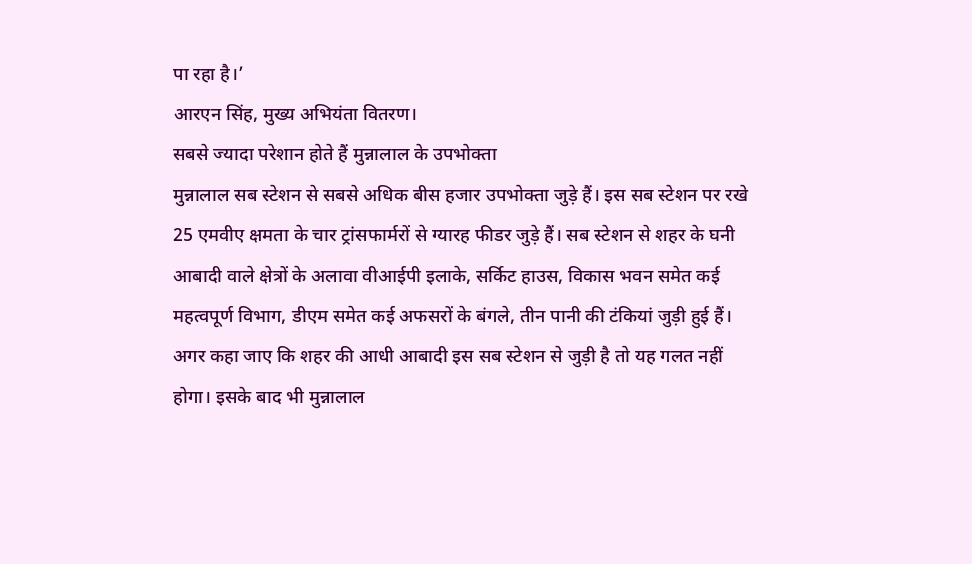पा रहा है।’
आरएन सिंह, मुख्य अभियंता वितरण।
सबसे ज्यादा परेशान होते हैं मुन्नालाल के उपभोक्ता
मुन्नालाल सब स्टेशन से सबसे अधिक बीस हजार उपभोक्ता जुड़े हैं। इस सब स्टेशन पर रखे 25 एमवीए क्षमता के चार ट्रांसफार्मरों से ग्यारह फीडर जुड़े हैं। सब स्टेशन से शहर के घनी आबादी वाले क्षेत्रों के अलावा वीआईपी इलाके, सर्किट हाउस, विकास भवन समेत कई महत्वपूर्ण विभाग, डीएम समेत कई अफसरों के बंगले, तीन पानी की टंकियां जुड़ी हुई हैं। अगर कहा जाए कि शहर की आधी आबादी इस सब स्टेशन से जुड़ी है तो यह गलत नहीं होगा। इसके बाद भी मुन्नालाल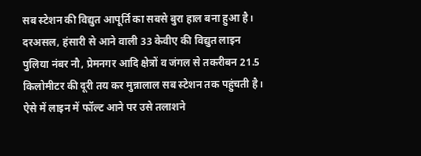सब स्टेशन की विद्युत आपूर्ति का सबसे बुरा हाल बना हुआ है। दरअसल, हंसारी से आने वाली 33 केवीए की विद्युत लाइन पुलिया नंबर नौ, प्रेमनगर आदि क्षेत्रों व जंगल से तकरीबन 21.5 किलोमीटर की दूरी तय कर मुन्नालाल सब स्टेशन तक पहुंचती है। ऐसे में लाइन में फॉल्ट आने पर उसे तलाशने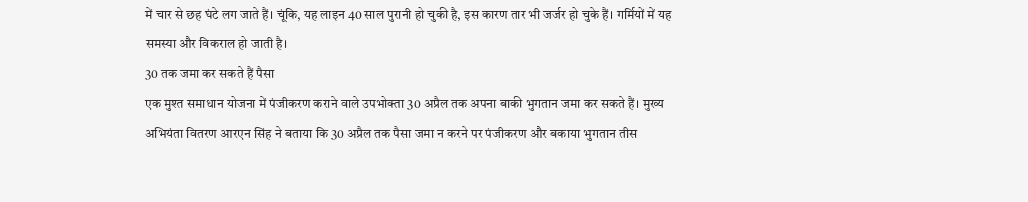में चार से छह घंटे लग जाते हैं। चूंकि, यह लाइन 40 साल पुरानी हो चुकी है, इस कारण तार भी जर्जर हो चुके हैं। गर्मियों में यह समस्या और विकराल हो जाती है।
30 तक जमा कर सकते हैं पैसा
एक मुश्त समाधान योजना में पंजीकरण कराने वाले उपभोक्ता 30 अप्रैल तक अपना बाकी भुगतान जमा कर सकते हैं। मुख्य अभियंता वितरण आरएन सिंह ने बताया कि 30 अप्रैल तक पैसा जमा न करने पर पंजीकरण और बकाया भुगतान तीस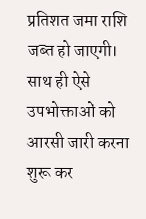प्रतिशत जमा राशि जब्त हो जाएगी। साथ ही ऐसे उपभोक्ताओं को आरसी जारी करना शुरू कर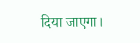दिया जाएगा।